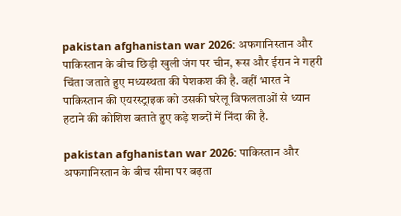pakistan afghanistan war 2026: अफगानिस्तान और पाकिस्तान के बीच छिड़ी खुली जंग पर चीन, रूस और ईरान ने गहरी चिंता जताते हुए मध्यस्थता की पेशकश की है. वहीं भारत ने पाकिस्तान की एयरस्ट्राइक को उसकी घरेलू विफलताओं से ध्यान हटाने की कोशिश बताते हुए कड़े शब्दों में निंदा की है.

pakistan afghanistan war 2026: पाकिस्तान और अफगानिस्तान के बीच सीमा पर बढ़ता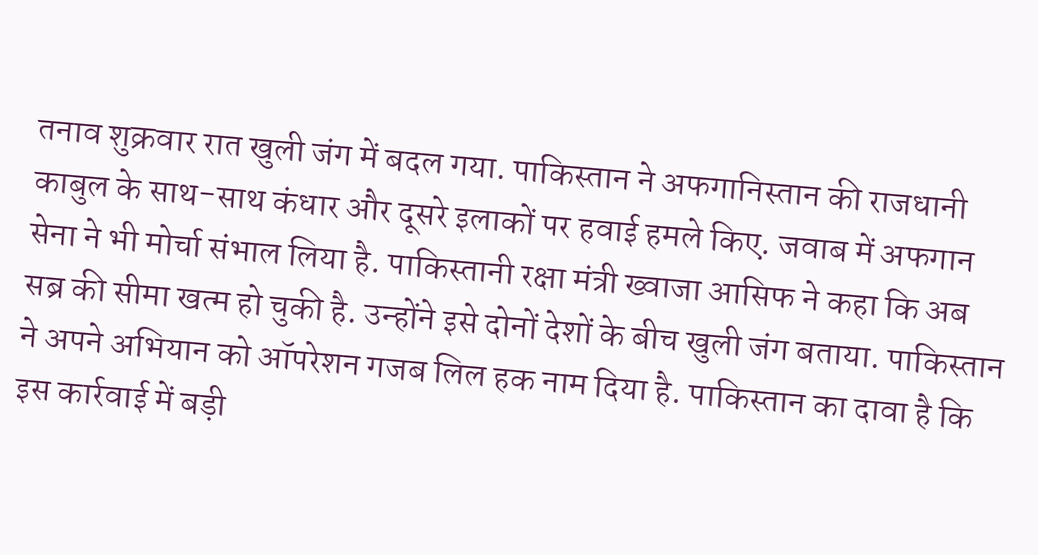तनाव शुक्रवार रात खुली जंग में बदल गया. पाकिस्तान ने अफगानिस्तान की राजधानी काबुल के साथ-साथ कंधार और दूसरे इलाकों पर हवाई हमले किए. जवाब में अफगान सेना ने भी मोर्चा संभाल लिया है. पाकिस्तानी रक्षा मंत्री ख्वाजा आसिफ ने कहा कि अब सब्र की सीमा खत्म हो चुकी है. उन्होंने इसे दोनों देशों के बीच खुली जंग बताया. पाकिस्तान ने अपने अभियान को ऑपरेशन गजब लिल हक नाम दिया है. पाकिस्तान का दावा है कि इस कार्रवाई में बड़ी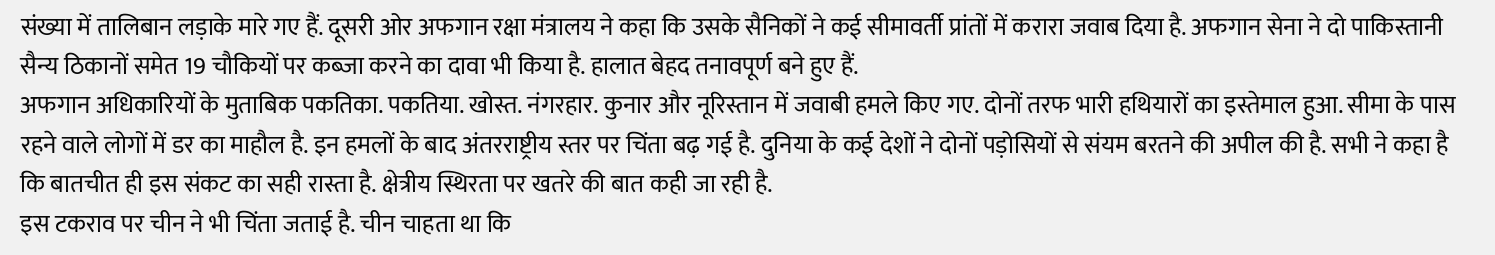संख्या में तालिबान लड़ाके मारे गए हैं. दूसरी ओर अफगान रक्षा मंत्रालय ने कहा कि उसके सैनिकों ने कई सीमावर्ती प्रांतों में करारा जवाब दिया है. अफगान सेना ने दो पाकिस्तानी सैन्य ठिकानों समेत 19 चौकियों पर कब्जा करने का दावा भी किया है. हालात बेहद तनावपूर्ण बने हुए हैं.
अफगान अधिकारियों के मुताबिक पकतिका. पकतिया. खोस्त. नंगरहार. कुनार और नूरिस्तान में जवाबी हमले किए गए. दोनों तरफ भारी हथियारों का इस्तेमाल हुआ. सीमा के पास रहने वाले लोगों में डर का माहौल है. इन हमलों के बाद अंतरराष्ट्रीय स्तर पर चिंता बढ़ गई है. दुनिया के कई देशों ने दोनों पड़ोसियों से संयम बरतने की अपील की है. सभी ने कहा है कि बातचीत ही इस संकट का सही रास्ता है. क्षेत्रीय स्थिरता पर खतरे की बात कही जा रही है.
इस टकराव पर चीन ने भी चिंता जताई है. चीन चाहता था कि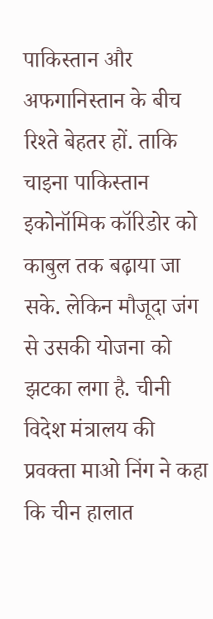पाकिस्तान और अफगानिस्तान के बीच रिश्ते बेहतर हों. ताकि चाइना पाकिस्तान इकोनॉमिक कॉरिडोर को काबुल तक बढ़ाया जा सके. लेकिन मौजूदा जंग से उसकी योजना को झटका लगा है. चीनी विदेश मंत्रालय की प्रवक्ता माओ निंग ने कहा कि चीन हालात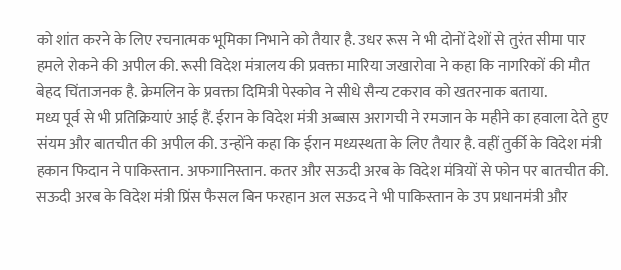को शांत करने के लिए रचनात्मक भूमिका निभाने को तैयार है. उधर रूस ने भी दोनों देशों से तुरंत सीमा पार हमले रोकने की अपील की. रूसी विदेश मंत्रालय की प्रवक्ता मारिया जखारोवा ने कहा कि नागरिकों की मौत बेहद चिंताजनक है. क्रेमलिन के प्रवक्ता दिमित्री पेस्कोव ने सीधे सैन्य टकराव को खतरनाक बताया.
मध्य पूर्व से भी प्रतिक्रियाएं आई हैं. ईरान के विदेश मंत्री अब्बास अरागची ने रमजान के महीने का हवाला देते हुए संयम और बातचीत की अपील की. उन्होंने कहा कि ईरान मध्यस्थता के लिए तैयार है. वहीं तुर्की के विदेश मंत्री हकान फिदान ने पाकिस्तान. अफगानिस्तान. कतर और सऊदी अरब के विदेश मंत्रियों से फोन पर बातचीत की. सऊदी अरब के विदेश मंत्री प्रिंस फैसल बिन फरहान अल सऊद ने भी पाकिस्तान के उप प्रधानमंत्री और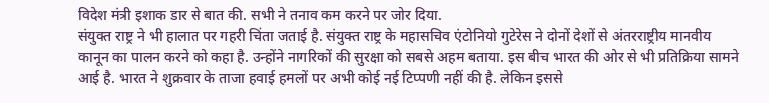विदेश मंत्री इशाक डार से बात की. सभी ने तनाव कम करने पर जोर दिया.
संयुक्त राष्ट्र ने भी हालात पर गहरी चिंता जताई है. संयुक्त राष्ट्र के महासचिव एंटोनियो गुटेरेस ने दोनों देशों से अंतरराष्ट्रीय मानवीय कानून का पालन करने को कहा है. उन्होंने नागरिकों की सुरक्षा को सबसे अहम बताया. इस बीच भारत की ओर से भी प्रतिक्रिया सामने आई है. भारत ने शुक्रवार के ताजा हवाई हमलों पर अभी कोई नई टिप्पणी नहीं की है. लेकिन इससे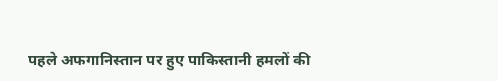पहले अफगानिस्तान पर हुए पाकिस्तानी हमलों की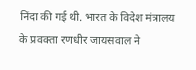निंदा की गई थी. भारत के विदेश मंत्रालय के प्रवक्ता रणधीर जायसवाल ने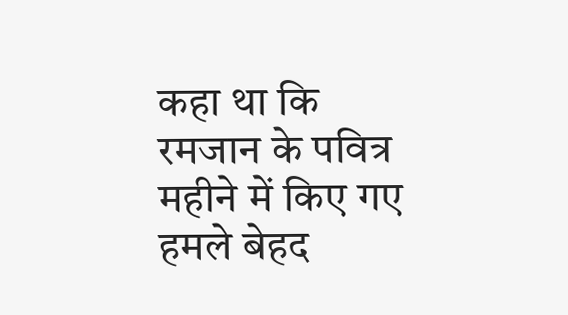कहा था कि रमजान के पवित्र महीने में किए गए हमले बेहद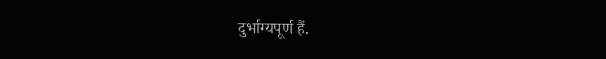दुर्भाग्यपूर्ण हैं.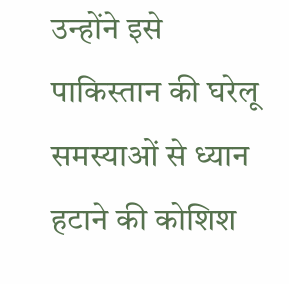उन्होंने इसे पाकिस्तान की घरेलू समस्याओं से ध्यान हटाने की कोशिश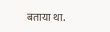बताया था.